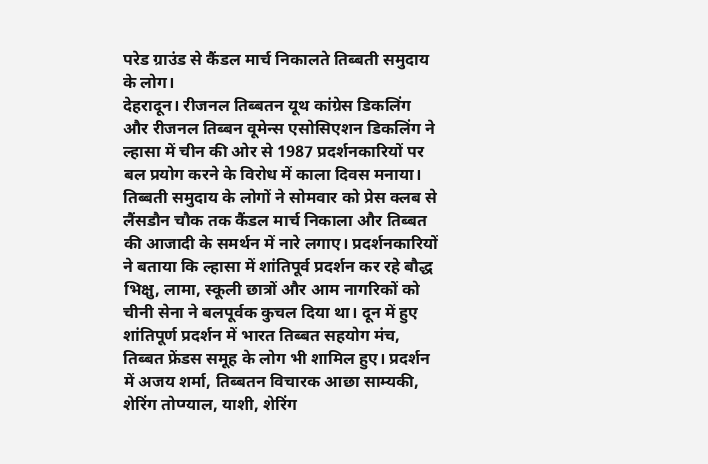परेड ग्राउंड से कैंडल मार्च निकालते तिब्बती समुदाय के लोग।
देहरादून। रीजनल तिब्बतन यूथ कांग्रेस डिकलिंग और रीजनल तिब्बन वूमेन्स एसोसिएशन डिकलिंग ने ल्हासा में चीन की ओर से 1987 प्रदर्शनकारियों पर बल प्रयोग करने के विरोध में काला दिवस मनाया। तिब्बती समुदाय के लोगों ने सोमवार को प्रेस क्लब से लैंसडौन चौक तक कैंडल मार्च निकाला और तिब्बत की आजादी के समर्थन में नारे लगाए। प्रदर्शनकारियों ने बताया कि ल्हासा में शांतिपूर्व प्रदर्शन कर रहे बौद्ध भिक्षु, लामा, स्कूली छात्रों और आम नागरिकों को चीनी सेना ने बलपूर्वक कुचल दिया था। दून में हुए शांतिपूर्ण प्रदर्शन में भारत तिब्बत सहयोग मंच, तिब्बत फ्रेंडस समूह के लोग भी शामिल हुए। प्रदर्शन में अजय शर्मा, तिब्बतन विचारक आछा साम्यकी, शेरिंग तोप्ग्याल, याशी, शेरिंग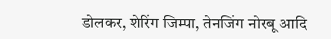डोलकर, शेरिंग जिम्पा, तेनजिंग नोरबू आदि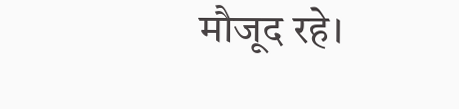मौजूद रहे।